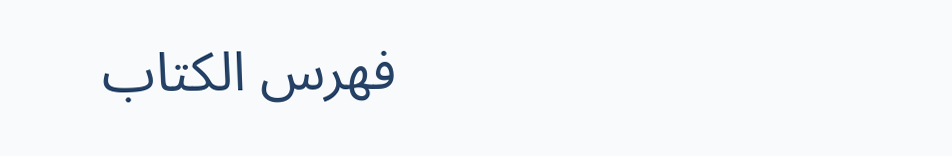فهرس الكتاب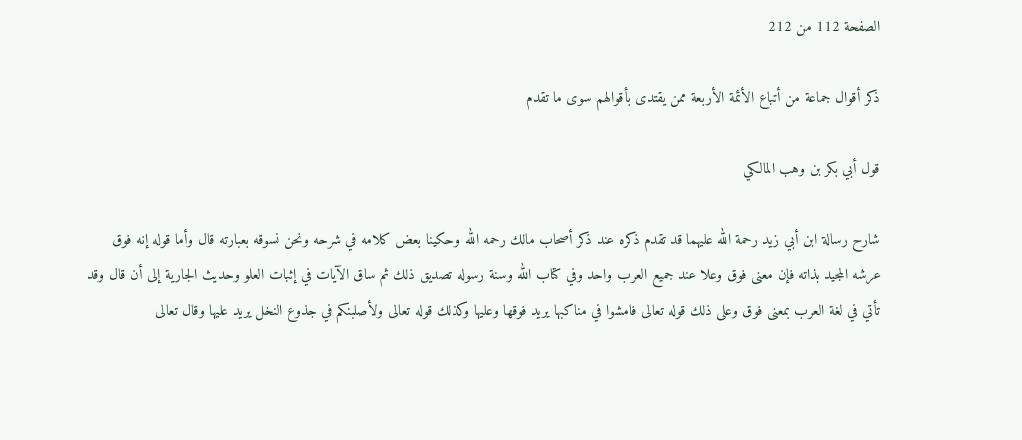الصفحة 112 من 212

ذكر أقوال جماعة من أتباع الأئمة الأربعة ممن يقتدى بأقوالهم سوى ما تقدم

قول أبي بكر بن وهب المالكي

شارح رسالة ابن أبي زيد رحمة الله عليهما قد تقدم ذكره عند ذكر أصحاب مالك رحمه الله وحكينا بعض كلامه في شرحه ونحن نسوقه بعبارته قال وأما قوله إنه فوق عرشه المجيد بذاته فإن معنى فوق وعلا عند جميع العرب واحد وفي كتاب الله وسنة رسوله تصديق ذلك ثم ساق الآيات في إثبات العلو وحديث الجارية إلى أن قال وقد تأتي في لغة العرب بمعنى فوق وعلى ذلك قوله تعالى فامشوا في مناكبها يريد فوقها وعليها وكذلك قوله تعالى ولأصلبنكم في جذوع النخل يريد عليها وقال تعالى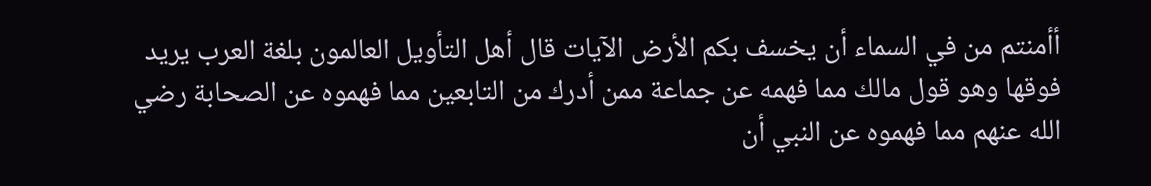أأمنتم من في السماء أن يخسف بكم الأرض الآيات قال أهل التأويل العالمون بلغة العرب يريد فوقها وهو قول مالك مما فهمه عن جماعة ممن أدرك من التابعين مما فهموه عن الصحابة رضي الله عنهم مما فهموه عن النبي أن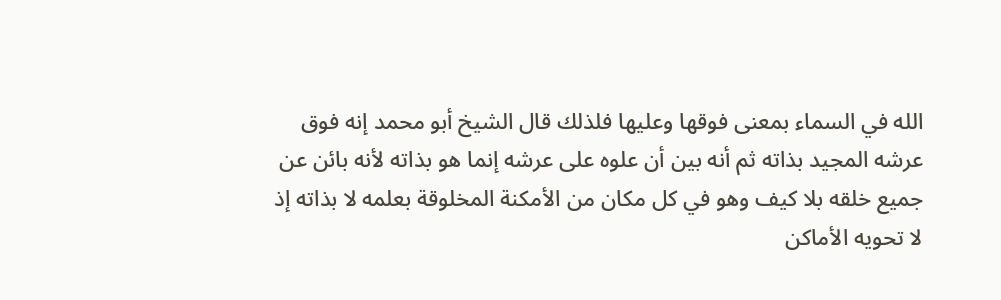الله في السماء بمعنى فوقها وعليها فلذلك قال الشيخ أبو محمد إنه فوق عرشه المجيد بذاته ثم أنه بين أن علوه على عرشه إنما هو بذاته لأنه بائن عن جميع خلقه بلا كيف وهو في كل مكان من الأمكنة المخلوقة بعلمه لا بذاته إذ لا تحويه الأماكن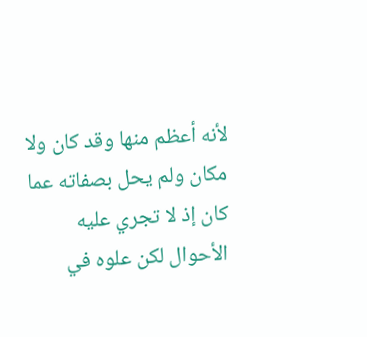لأنه أعظم منها وقد كان ولا مكان ولم يحل بصفاته عما كان إذ لا تجري عليه الأحوال لكن علوه في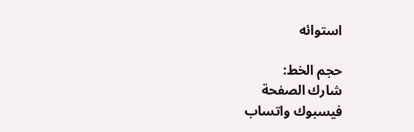استوائه

حجم الخط:
شارك الصفحة
فيسبوك واتساب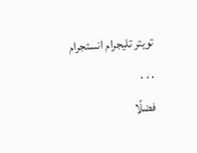تويتر تليجرام انستجرام
. . .
فضلًا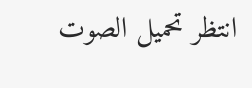انتظر تحميل الصوت